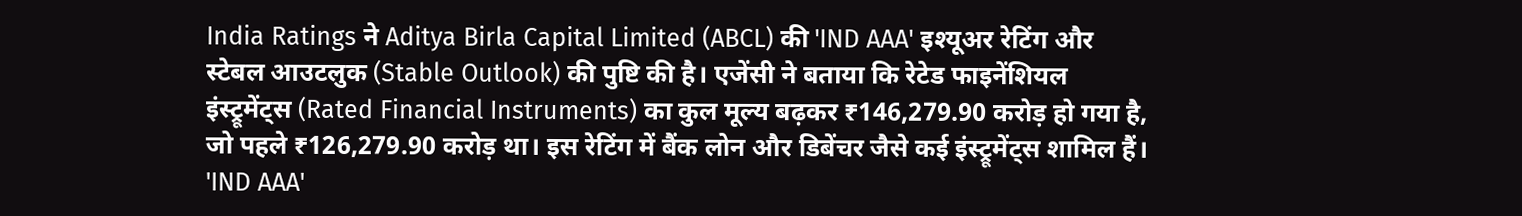India Ratings ने Aditya Birla Capital Limited (ABCL) की 'IND AAA' इश्यूअर रेटिंग और स्टेबल आउटलुक (Stable Outlook) की पुष्टि की है। एजेंसी ने बताया कि रेटेड फाइनेंशियल इंस्ट्रूमेंट्स (Rated Financial Instruments) का कुल मूल्य बढ़कर ₹146,279.90 करोड़ हो गया है, जो पहले ₹126,279.90 करोड़ था। इस रेटिंग में बैंक लोन और डिबेंचर जैसे कई इंस्ट्रूमेंट्स शामिल हैं।
'IND AAA'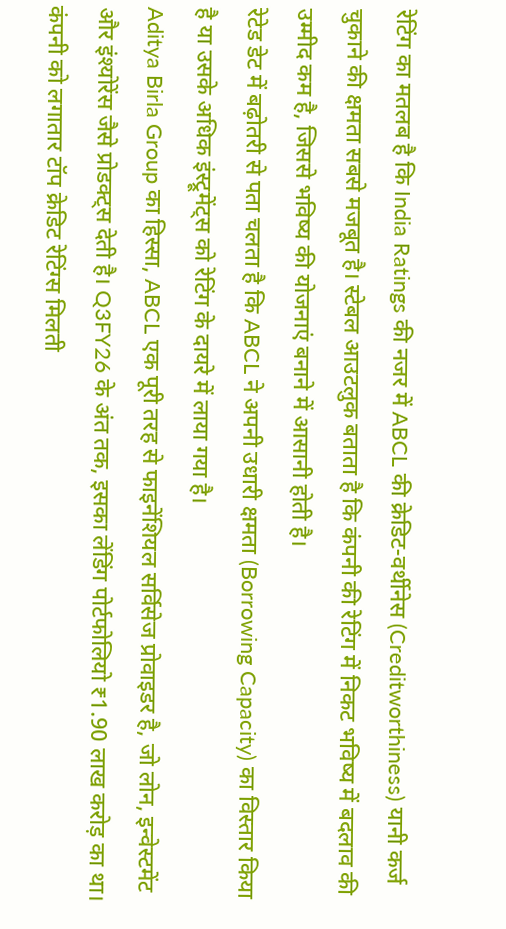रेटिंग का मतलब है कि India Ratings की नजर में ABCL की क्रेडिट-वर्थीनेस (Creditworthiness) यानी कर्ज चुकाने की क्षमता सबसे मजबूत है। स्टेबल आउटलुक बताता है कि कंपनी की रेटिंग में निकट भविष्य में बदलाव की उम्मीद कम है, जिससे भविष्य की योजनाएं बनाने में आसानी होती है।
रेटेड डेट में बढ़ोतरी से पता चलता है कि ABCL ने अपनी उधारी क्षमता (Borrowing Capacity) का विस्तार किया है या उसके अधिक इंस्ट्रूमेंट्स को रेटिंग के दायरे में लाया गया है।
Aditya Birla Group का हिस्सा, ABCL एक पूरी तरह से फाइनेंशियल सर्विसेज प्रोवाइडर है, जो लोन, इन्वेस्टमेंट और इंश्योरेंस जैसे प्रोडक्ट्स देती है। Q3FY26 के अंत तक, इसका लेंडिंग पोर्टफोलियो ₹1.90 लाख करोड़ का था।
कंपनी को लगातार टॉप क्रेडिट रेटिंग्स मिलती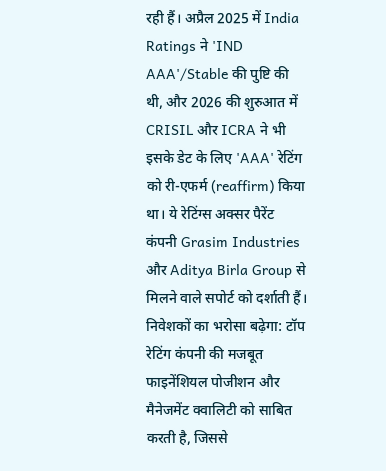रही हैं। अप्रैल 2025 में India Ratings ने 'IND AAA'/Stable की पुष्टि की थी, और 2026 की शुरुआत में CRISIL और ICRA ने भी इसके डेट के लिए 'AAA' रेटिंग को री-एफर्म (reaffirm) किया था। ये रेटिंग्स अक्सर पैरेंट कंपनी Grasim Industries और Aditya Birla Group से मिलने वाले सपोर्ट को दर्शाती हैं।
निवेशकों का भरोसा बढ़ेगा: टॉप रेटिंग कंपनी की मजबूत फाइनेंशियल पोजीशन और मैनेजमेंट क्वालिटी को साबित करती है, जिससे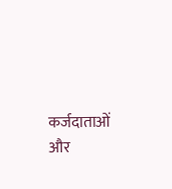कर्जदाताओं और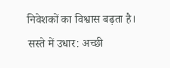निवेशकों का विश्वास बढ़ता है।
सस्ते में उधार: अच्छी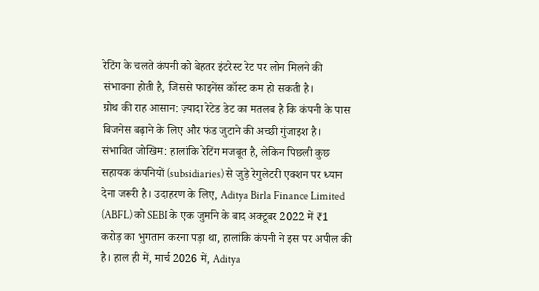रेटिंग के चलते कंपनी को बेहतर इंटरेस्ट रेट पर लोन मिलने की संभावना होती है, जिससे फाइनेंस कॉस्ट कम हो सकती है।
ग्रोथ की राह आसान: ज़्यादा रेटेड डेट का मतलब है कि कंपनी के पास बिजनेस बढ़ाने के लिए और फंड जुटाने की अच्छी गुंजाइश है।
संभावित जोखिम: हालांकि रेटिंग मजबूत है, लेकिन पिछली कुछ सहायक कंपनियों (subsidiaries) से जुड़े रेगुलेटरी एक्शन पर ध्यान देना जरूरी है। उदाहरण के लिए, Aditya Birla Finance Limited (ABFL) को SEBI के एक जुर्माने के बाद अक्टूबर 2022 में ₹1 करोड़ का भुगतान करना पड़ा था, हालांकि कंपनी ने इस पर अपील की है। हाल ही में, मार्च 2026 में, Aditya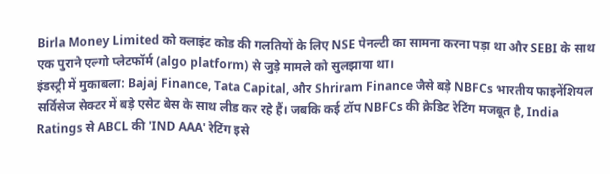Birla Money Limited को क्लाइंट कोड की गलतियों के लिए NSE पेनल्टी का सामना करना पड़ा था और SEBI के साथ एक पुराने एल्गो प्लेटफॉर्म (algo platform) से जुड़े मामले को सुलझाया था।
इंडस्ट्री में मुकाबला: Bajaj Finance, Tata Capital, और Shriram Finance जैसे बड़े NBFCs भारतीय फाइनेंशियल सर्विसेज सेक्टर में बड़े एसेट बेस के साथ लीड कर रहे हैं। जबकि कई टॉप NBFCs की क्रेडिट रेटिंग मजबूत है, India Ratings से ABCL की 'IND AAA' रेटिंग इसे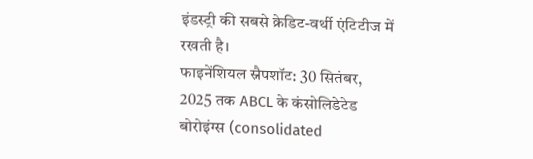इंडस्ट्री की सबसे क्रेडिट-वर्थी एंटिटीज में रखती है।
फाइनेंशियल स्नैपशॉट: 30 सितंबर, 2025 तक ABCL के कंसोलिडेटेड बोरोइंग्स (consolidated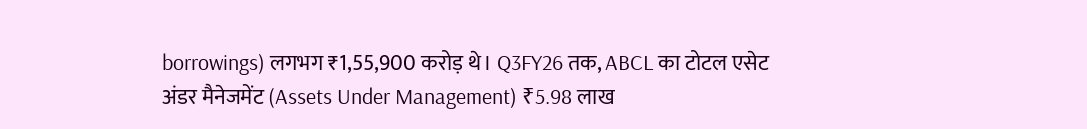borrowings) लगभग ₹1,55,900 करोड़ थे। Q3FY26 तक, ABCL का टोटल एसेट अंडर मैनेजमेंट (Assets Under Management) ₹5.98 लाख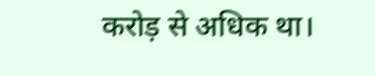करोड़ से अधिक था।